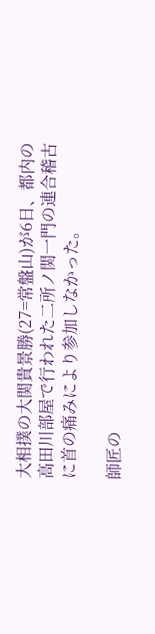大相撲の大関貴景勝(27=常盤山)が6日、都内の高田川部屋で行われた二所ノ関一門の連合稽古に首の痛みにより参加しなかった。

師匠の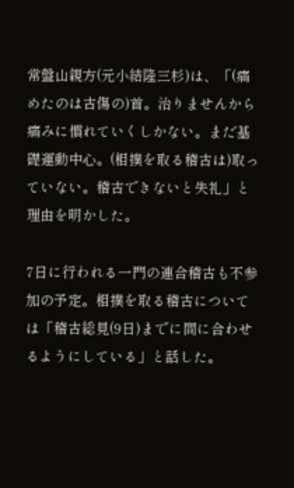常盤山親方(元小結隆三杉)は、「(痛めたのは古傷の)首。治りませんから痛みに慣れていくしかない。まだ基礎運動中心。(相撲を取る稽古は)取っていない。稽古できないと失礼」と理由を明かした。

7日に行われる一門の連合稽古も不参加の予定。相撲を取る稽古については「稽古総見(9日)までに間に合わせるようにしている」と話した。